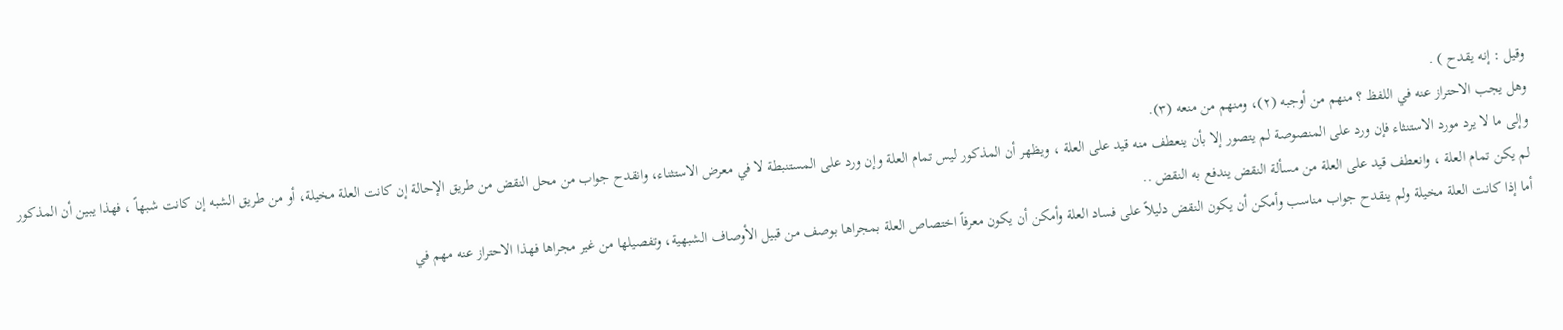وقيل : إنه يقدح ) .
وهل يجب الاحتراز عنه في اللفظ ؟ منهم من أوجبه (٢)، ومنهم من منعه (٣).
وإلى ما لا يرد مورد الاستنثاء فإن ورد على المنصوصة لم يتصور إلا بأن ينعطف منه قيد على العلة ، ويظهر أن المذكور ليس تمام العلة وإن ورد على المستنبطة لا في معرض الاستثناء، وانقدح جواب من محل النقض من طريق الإحالة إن كانت العلة مخيلة، أو من طريق الشبه إن كانت شبهاً ، فهذا يبين أن المذكور لم يكن تمام العلة ، وانعطف قيد على العلة من مسألة النقض يندفع به النقض ..
أما إذا كانت العلة مخيلة ولم ينقدح جواب مناسب وأمكن أن يكون النقض دليلاً على فساد العلة وأمكن أن يكون معرفاً اختصاص العلة بمجراها بوصف من قبيل الأوصاف الشبهية، وتفصيلها من غير مجراها فهذا الاحتراز عنه مهم في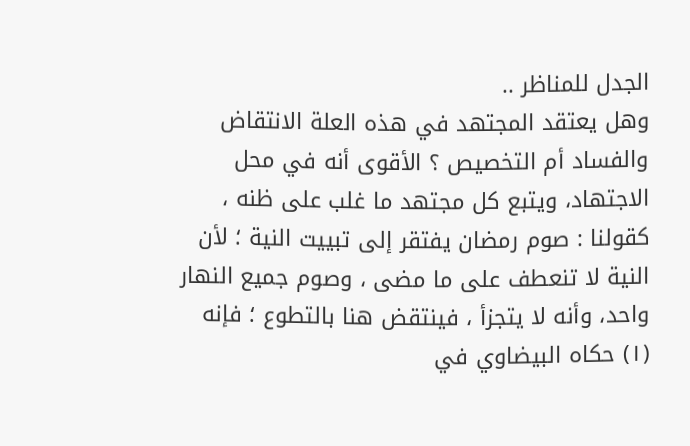الجدل للمناظر ..
وهل يعتقد المجتهد في هذه العلة الانتقاض والفساد أم التخصيص ؟ الأقوى أنه في محل الاجتهاد، ويتبع كل مجتهد ما غلب على ظنه ، كقولنا : صوم رمضان يفتقر إلى تبييت النية ؛ لأن النية لا تنعطف على ما مضى ، وصوم جميع النهار واحد، وأنه لا يتجزأ ، فينتقض هنا بالتطوع ؛ فإنه
(١) حكاه البيضاوي في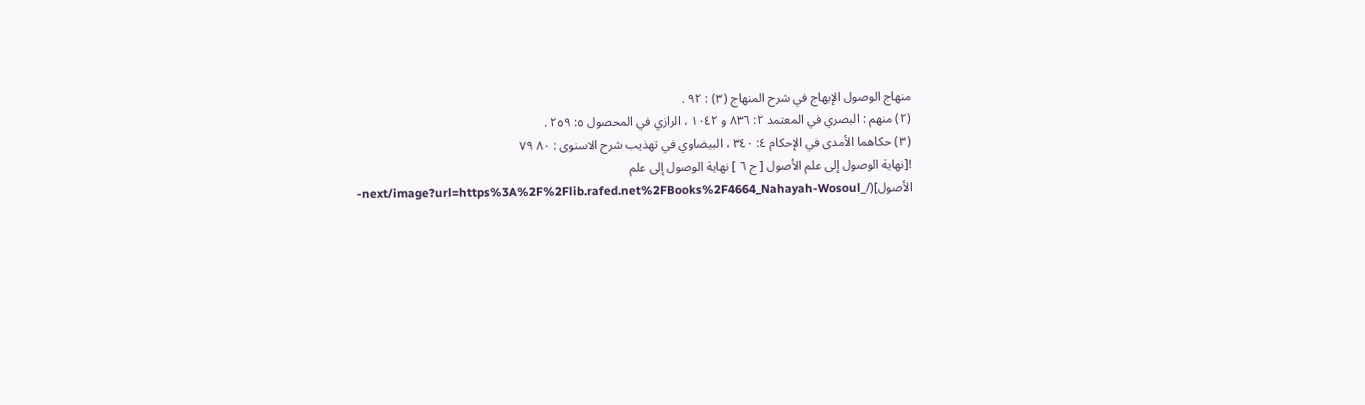منهاج الوصول الإبهاج في شرح المنهاج (٣) : ٩٢ .
(٢) منهم : البصري في المعتمد ٢: ٨٣٦ و ١٠٤٢ ، الرازي في المحصول ٥: ٢٥٩ .
(٣) حكاهما الأمدى في الإحكام ٤: ٣٤٠ ، البيضاوي في تهذيب شرح الاسنوى : ٨٠ ٧٩
![نهاية الوصول إلى علم الأصول [ ج ٦ ] نهاية الوصول إلى علم الأصول](/_next/image?url=https%3A%2F%2Flib.rafed.net%2FBooks%2F4664_Nahayah-Wosoul-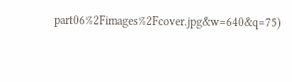part06%2Fimages%2Fcover.jpg&w=640&q=75)